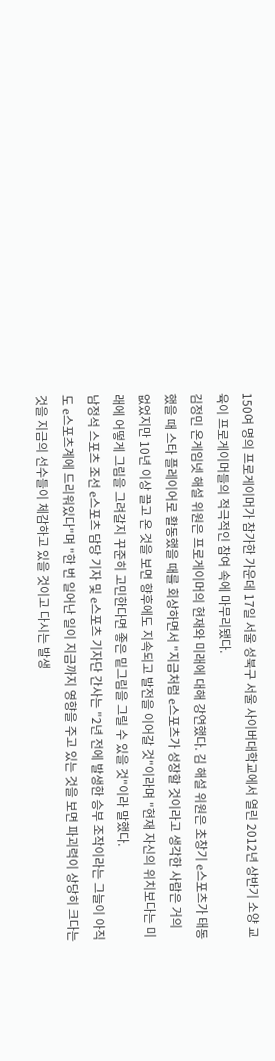150여 명의 프로게이머가 참가한 가운데 17일 서울 성북구 서울 사이버대학교에서 열린 2012년 상반기 소양 교육이 프로게이머들의 적극적인 참여 속에 마무리됐다.
김정민 온게임넷 해설 위원은 프로게이머의 현재와 미래에 대해 강연했다. 김 해설 위원은 초창기 e스포츠가 태동했을 때 스타 플레이어로 활동했을 때를 회상하면서 "지금처럼 e스포츠가 성장할 것이라고 생각한 사람은 거의 없었지만 10년 이상 끌고 온 것을 보면 향후에도 지속되고 발전을 이어갈 것"이라며 "현재 자신의 위치보다는 미래에 어떻게 그림을 그려갈지 꾸준히 고민한다면 좋은 밑그림을 그릴 수 있을 것"이라 말했다.
남정석 스포츠 조선 e스포츠 담당 기자 및 e스포츠 기자단 간사는 "2년 전에 발생한 승부 조작이라는 그늘이 아직도 e스포츠계에 드리워있다"며 "한 번 일어난 일이 지금까지 영향을 주고 있는 것을 보면 파괴력이 상당히 크다는 것을 지금의 선수들이 체감하고 있을 것이고 다시는 발생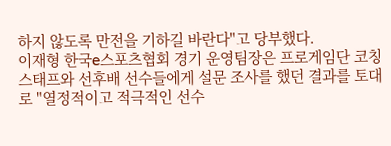하지 않도록 만전을 기하길 바란다"고 당부했다.
이재형 한국e스포츠협회 경기 운영팀장은 프로게임단 코칭 스태프와 선후배 선수들에게 설문 조사를 했던 결과를 토대로 "열정적이고 적극적인 선수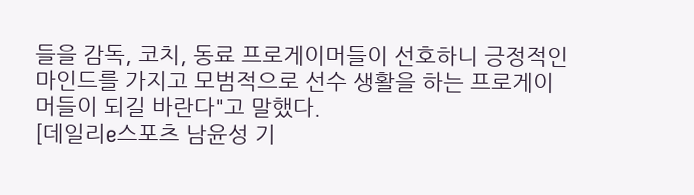들을 감독, 코치, 동료 프로게이머들이 선호하니 긍정적인 마인드를 가지고 모범적으로 선수 생활을 하는 프로게이머들이 되길 바란다"고 말했다.
[데일리e스포츠 남윤성 기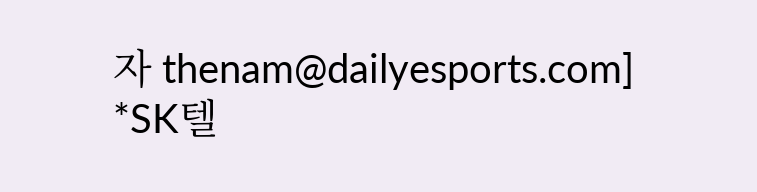자 thenam@dailyesports.com]
*SK텔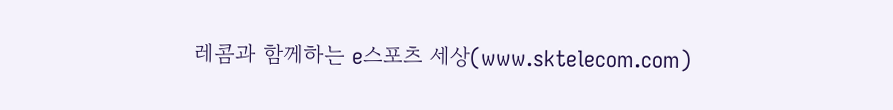레콤과 함께하는 e스포츠 세상(www.sktelecom.com)